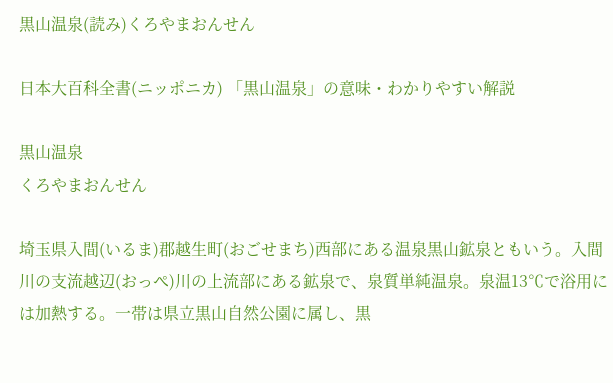黒山温泉(読み)くろやまおんせん

日本大百科全書(ニッポニカ) 「黒山温泉」の意味・わかりやすい解説

黒山温泉
くろやまおんせん

埼玉県入間(いるま)郡越生町(おごせまち)西部にある温泉黒山鉱泉ともいう。入間川の支流越辺(おっぺ)川の上流部にある鉱泉で、泉質単純温泉。泉温13℃で浴用には加熱する。一帯は県立黒山自然公園に属し、黒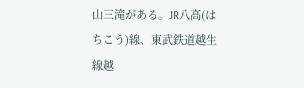山三滝がある。JR八高(はちこう)線、東武鉄道越生線越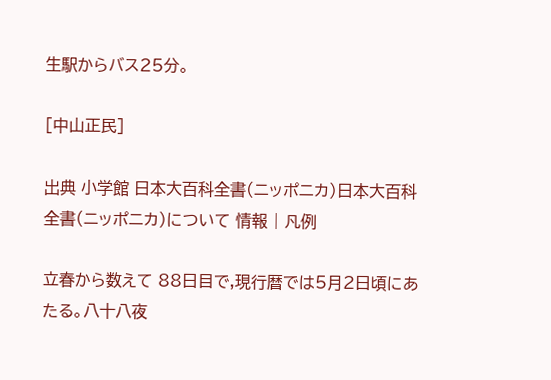生駅からバス25分。

[中山正民]

出典 小学館 日本大百科全書(ニッポニカ)日本大百科全書(ニッポニカ)について 情報 | 凡例

立春から数えて 88日目で,現行暦では5月2日頃にあたる。八十八夜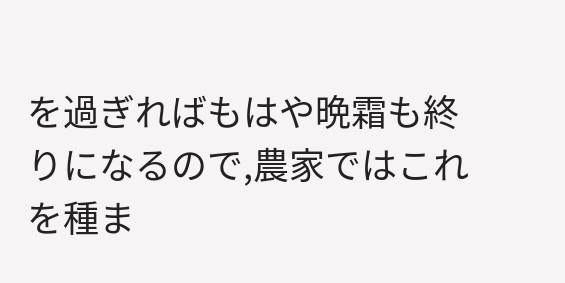を過ぎればもはや晩霜も終りになるので,農家ではこれを種ま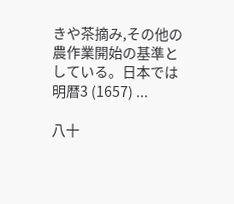きや茶摘み,その他の農作業開始の基準としている。日本では明暦3 (1657) ...

八十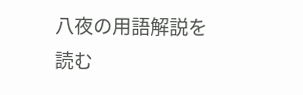八夜の用語解説を読む